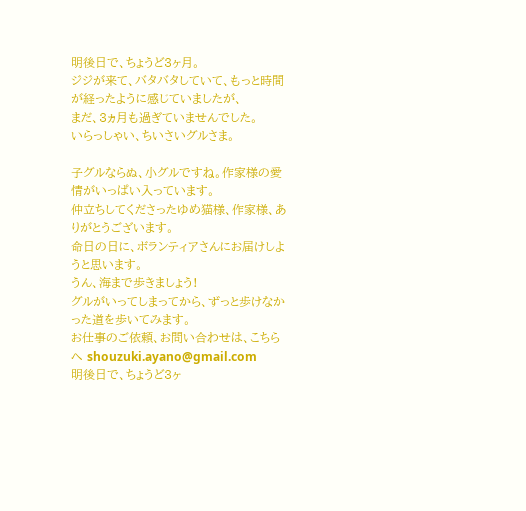明後日で、ちょうど3ヶ月。
ジジが来て、バタバタしていて、もっと時間が経ったように感じていましたが、
まだ、3ヵ月も過ぎていませんでした。
いらっしゃい、ちいさいグルさま。

子グルならぬ、小グルですね。作家様の愛情がいっぱい入っています。
仲立ちしてくださったゆめ猫様、作家様、ありがとうございます。
命日の日に、ボランティアさんにお届けしようと思います。
うん、海まで歩きましょう!
グルがいってしまってから、ずっと歩けなかった道を歩いてみます。
お仕事のご依頼、お問い合わせは、こちらへ shouzuki.ayano@gmail.com
明後日で、ちょうど3ヶ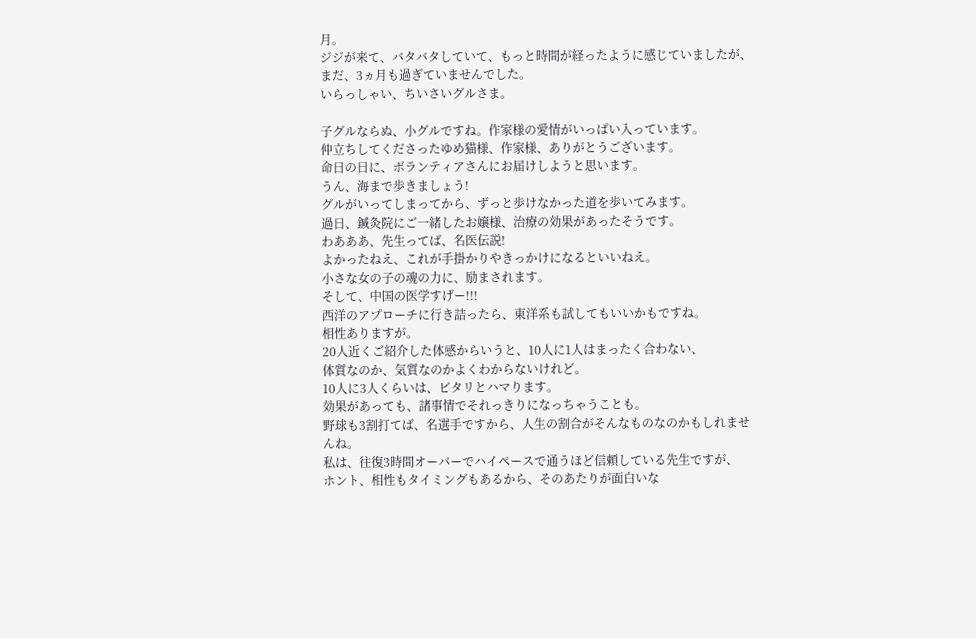月。
ジジが来て、バタバタしていて、もっと時間が経ったように感じていましたが、
まだ、3ヵ月も過ぎていませんでした。
いらっしゃい、ちいさいグルさま。

子グルならぬ、小グルですね。作家様の愛情がいっぱい入っています。
仲立ちしてくださったゆめ猫様、作家様、ありがとうございます。
命日の日に、ボランティアさんにお届けしようと思います。
うん、海まで歩きましょう!
グルがいってしまってから、ずっと歩けなかった道を歩いてみます。
過日、鍼灸院にご一緒したお嬢様、治療の効果があったそうです。
わあああ、先生ってば、名医伝説!
よかったねえ、これが手掛かりやきっかけになるといいねえ。
小さな女の子の魂の力に、励まされます。
そして、中国の医学すげー!!!
西洋のアプローチに行き詰ったら、東洋系も試してもいいかもですね。
相性ありますが。
20人近くご紹介した体感からいうと、10人に1人はまったく合わない、
体質なのか、気質なのかよくわからないけれど。
10人に3人くらいは、ピタリとハマります。
効果があっても、諸事情でそれっきりになっちゃうことも。
野球も3割打てば、名選手ですから、人生の割合がそんなものなのかもしれませんね。
私は、往復3時間オーバーでハイペースで通うほど信頼している先生ですが、
ホント、相性もタイミングもあるから、そのあたりが面白いな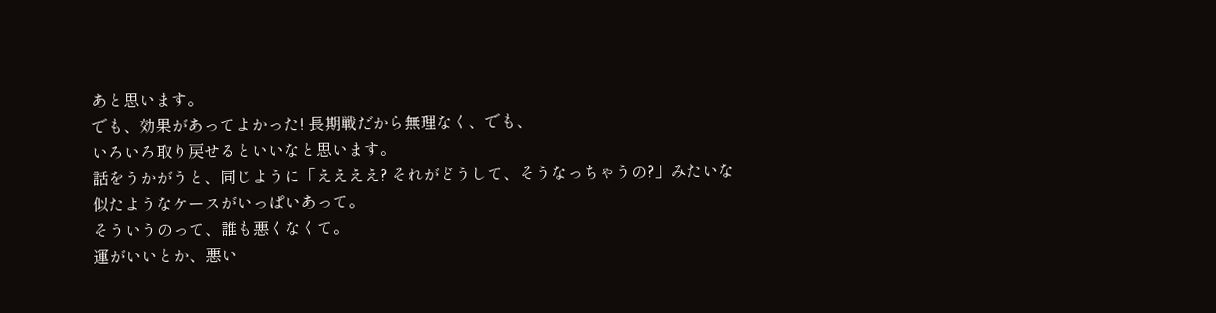あと思います。
でも、効果があってよかった! 長期戦だから無理なく、でも、
いろいろ取り戻せるといいなと思います。
話をうかがうと、同じように「ええええ? それがどうして、そうなっちゃうの?」みたいな
似たようなケースがいっぱいあって。
そういうのって、誰も悪くなくて。
運がいいとか、悪い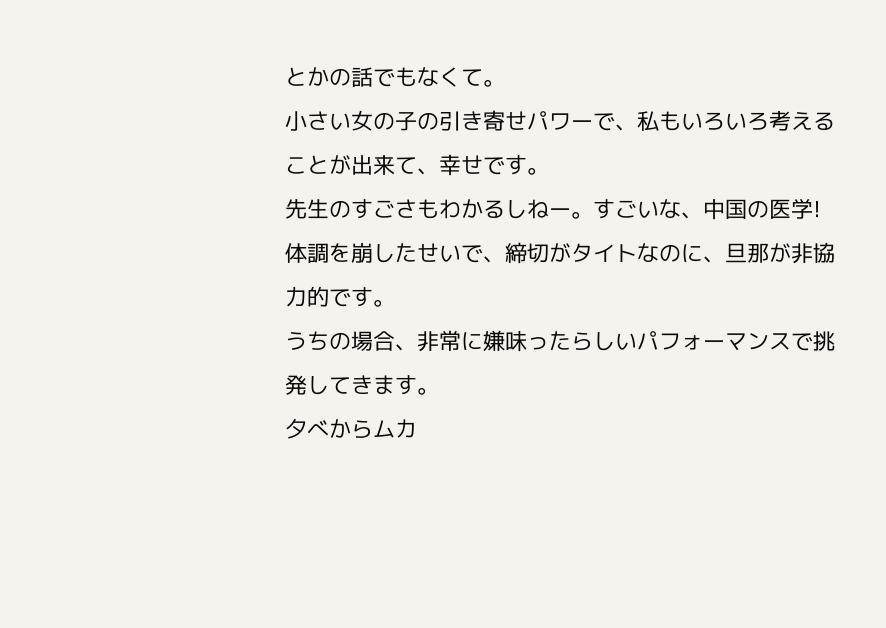とかの話でもなくて。
小さい女の子の引き寄せパワーで、私もいろいろ考えることが出来て、幸せです。
先生のすごさもわかるしねー。すごいな、中国の医学!
体調を崩したせいで、締切がタイトなのに、旦那が非協力的です。
うちの場合、非常に嫌味ったらしいパフォーマンスで挑発してきます。
夕べからムカ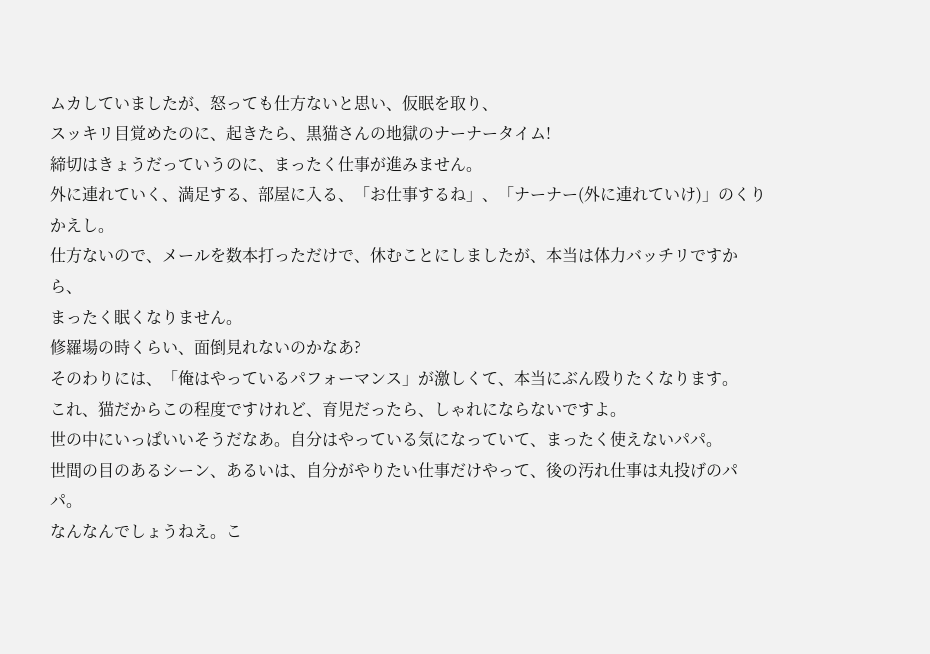ムカしていましたが、怒っても仕方ないと思い、仮眠を取り、
スッキリ目覚めたのに、起きたら、黒猫さんの地獄のナーナータイム!
締切はきょうだっていうのに、まったく仕事が進みません。
外に連れていく、満足する、部屋に入る、「お仕事するね」、「ナーナー(外に連れていけ)」のくりかえし。
仕方ないので、メールを数本打っただけで、休むことにしましたが、本当は体力バッチリですから、
まったく眠くなりません。
修羅場の時くらい、面倒見れないのかなあ?
そのわりには、「俺はやっているパフォーマンス」が激しくて、本当にぶん殴りたくなります。
これ、猫だからこの程度ですけれど、育児だったら、しゃれにならないですよ。
世の中にいっぱいいそうだなあ。自分はやっている気になっていて、まったく使えないパパ。
世間の目のあるシーン、あるいは、自分がやりたい仕事だけやって、後の汚れ仕事は丸投げのパパ。
なんなんでしょうねえ。こ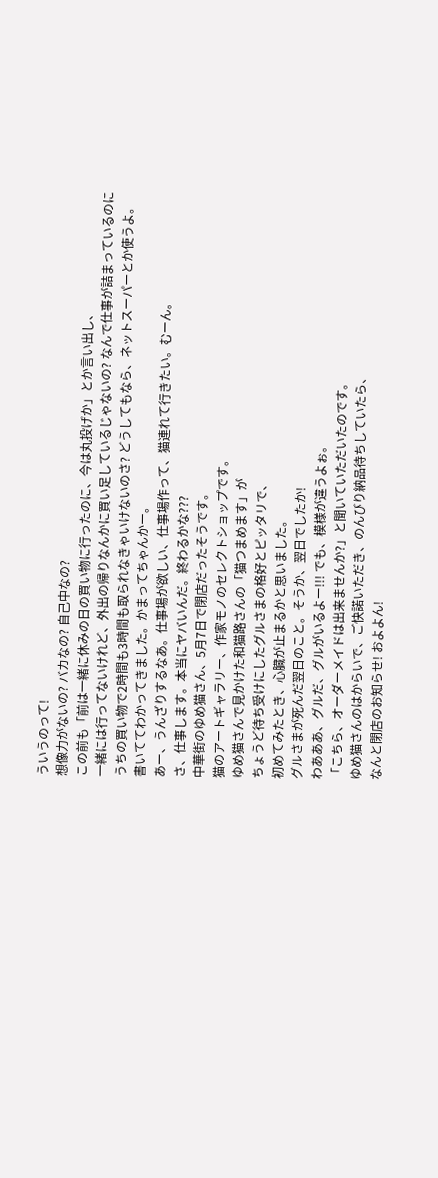ういうのって!
想像力がないの? バカなの? 自己中なの?
この前も「前は一緒に休みの日の買い物に行ったのに、今は丸投げか」とか言い出し、
一緒には行ってないけれど、外出の帰りなんかに買い足しているじゃないの? なんで仕事が詰まっているのに
うちの買い物で2時間も3時間も取られなきゃいけないのさ? どうしてもなら、ネットスーパーとか使うよ。
書いててわかってきました。かまってちゃんかー。
あー、うんざりするなあ。仕事場が欲しい、仕事場作って、猫連れて行きたい。むーん。
さ、仕事します。本当にヤバいんだ。終わるかな???
中華街のゆめ猫さん、5月7日で閉店だったそうです。
猫のアートギャラリー、作家モノのセレクトショップです。
ゆめ猫さんで見かけた和猫路さんの「猫つまめます」が
ちょうど待ち受けにしたグルさまの格好とピッタリで、
初めてみたとき、心臓が止まるかと思いました。
グルさまが死んだ翌日のこと。そうか、翌日でしたか!
わあああ、グルだ、グルがいるよー!!! でも、模様が違うよぉ。
「こちら、オーダーメイドは出来ませんか?」と聞いていただいたのです。
ゆめ猫さんのはからいで、ご快諾いただき、のんびり納品待ちしていたら、
なんと閉店のお知らせ! およよん!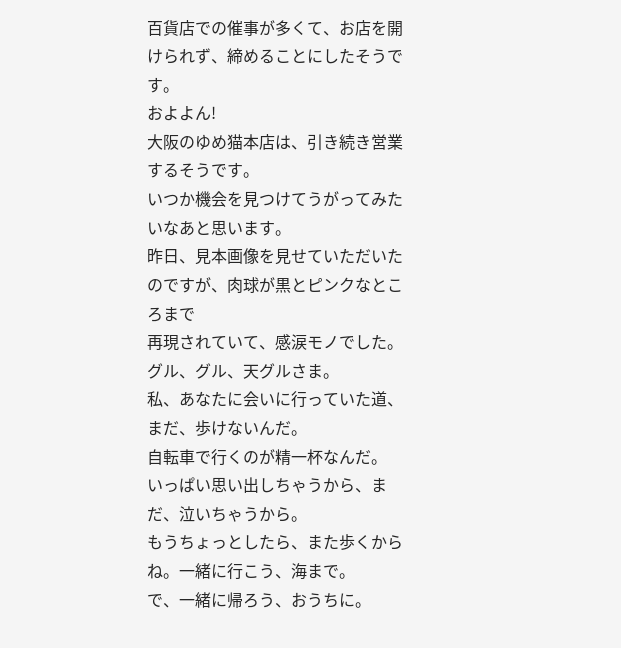百貨店での催事が多くて、お店を開けられず、締めることにしたそうです。
およよん!
大阪のゆめ猫本店は、引き続き営業するそうです。
いつか機会を見つけてうがってみたいなあと思います。
昨日、見本画像を見せていただいたのですが、肉球が黒とピンクなところまで
再現されていて、感涙モノでした。
グル、グル、天グルさま。
私、あなたに会いに行っていた道、まだ、歩けないんだ。
自転車で行くのが精一杯なんだ。
いっぱい思い出しちゃうから、まだ、泣いちゃうから。
もうちょっとしたら、また歩くからね。一緒に行こう、海まで。
で、一緒に帰ろう、おうちに。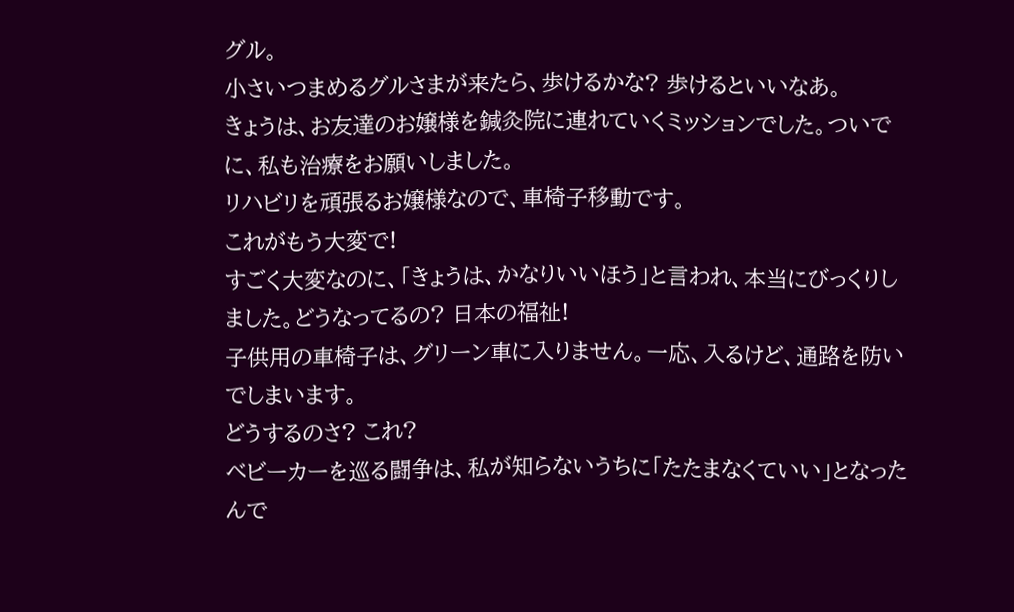グル。
小さいつまめるグルさまが来たら、歩けるかな? 歩けるといいなあ。
きょうは、お友達のお嬢様を鍼灸院に連れていくミッションでした。ついでに、私も治療をお願いしました。
リハビリを頑張るお嬢様なので、車椅子移動です。
これがもう大変で!
すごく大変なのに、「きょうは、かなりいいほう」と言われ、本当にびっくりしました。どうなってるの? 日本の福祉!
子供用の車椅子は、グリーン車に入りません。一応、入るけど、通路を防いでしまいます。
どうするのさ? これ?
ベビーカーを巡る闘争は、私が知らないうちに「たたまなくていい」となったんで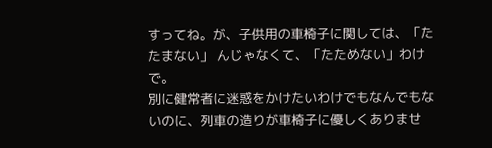すってね。が、子供用の車椅子に関しては、「たたまない」 んじゃなくて、「たためない」わけで。
別に健常者に迷惑をかけたいわけでもなんでもないのに、列車の造りが車椅子に優しくありませ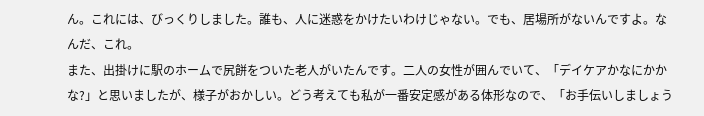ん。これには、びっくりしました。誰も、人に迷惑をかけたいわけじゃない。でも、居場所がないんですよ。なんだ、これ。
また、出掛けに駅のホームで尻餅をついた老人がいたんです。二人の女性が囲んでいて、「デイケアかなにかかな?」と思いましたが、様子がおかしい。どう考えても私が一番安定感がある体形なので、「お手伝いしましょう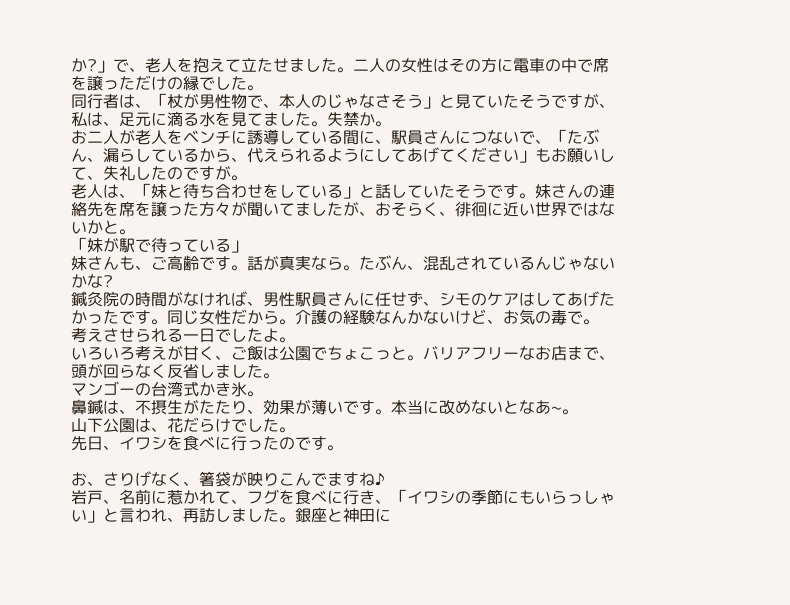か?」で、老人を抱えて立たせました。二人の女性はその方に電車の中で席を譲っただけの縁でした。
同行者は、「杖が男性物で、本人のじゃなさそう」と見ていたそうですが、私は、足元に滴る水を見てました。失禁か。
お二人が老人をベンチに誘導している間に、駅員さんにつないで、「たぶん、漏らしているから、代えられるようにしてあげてください」もお願いして、失礼したのですが。
老人は、「妹と待ち合わせをしている」と話していたそうです。妹さんの連絡先を席を譲った方々が聞いてましたが、おそらく、徘徊に近い世界ではないかと。
「妹が駅で待っている」
妹さんも、ご高齢です。話が真実なら。たぶん、混乱されているんじゃないかな?
鍼灸院の時間がなければ、男性駅員さんに任せず、シモのケアはしてあげたかったです。同じ女性だから。介護の経験なんかないけど、お気の毒で。
考えさせられる一日でしたよ。
いろいろ考えが甘く、ご飯は公園でちょこっと。バリアフリーなお店まで、頭が回らなく反省しました。
マンゴーの台湾式かき氷。
鼻鍼は、不摂生がたたり、効果が薄いです。本当に改めないとなあ~。
山下公園は、花だらけでした。
先日、イワシを食べに行ったのです。

お、さりげなく、箸袋が映りこんでますね♪
岩戸、名前に惹かれて、フグを食べに行き、「イワシの季節にもいらっしゃい」と言われ、再訪しました。銀座と神田に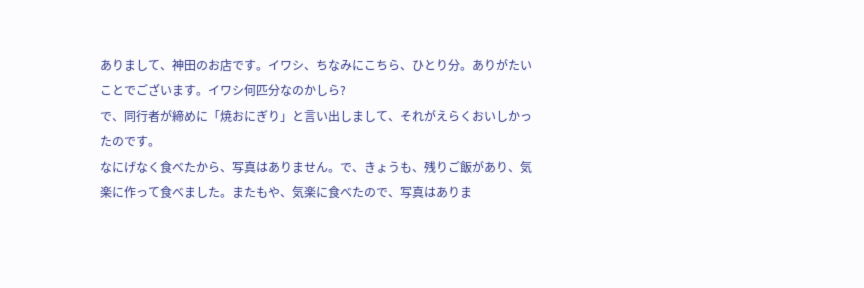ありまして、神田のお店です。イワシ、ちなみにこちら、ひとり分。ありがたいことでございます。イワシ何匹分なのかしら?
で、同行者が締めに「焼おにぎり」と言い出しまして、それがえらくおいしかったのです。
なにげなく食べたから、写真はありません。で、きょうも、残りご飯があり、気楽に作って食べました。またもや、気楽に食べたので、写真はありま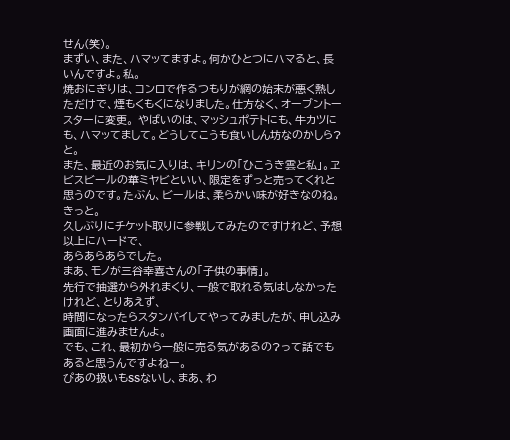せん(笑)。
まずい、また、ハマッてますよ。何かひとつにハマると、長いんですよ。私。
焼おにぎりは、コンロで作るつもりが網の始末が悪く熱しただけで、煙もくもくになりました。仕方なく、オーブントースターに変更。 やばいのは、マッシュポテトにも、牛カツにも、ハマッてまして。どうしてこうも食いしん坊なのかしら?と。
また、最近のお気に入りは、キリンの「ひこうき雲と私」。ヱビスビールの華ミヤビといい、限定をずっと売ってくれと思うのです。たぶん、ビールは、柔らかい味が好きなのね。きっと。
久しぶりにチケット取りに参戦してみたのですけれど、予想以上にハードで、
あらあらあらでした。
まあ、モノが三谷幸喜さんの「子供の事情」。
先行で抽選から外れまくり、一般で取れる気はしなかったけれど、とりあえず、
時間になったらスタンバイしてやってみましたが、申し込み画面に進みませんよ。
でも、これ、最初から一般に売る気があるの?って話でもあると思うんですよねー。
ぴあの扱いもSSないし、まあ、わ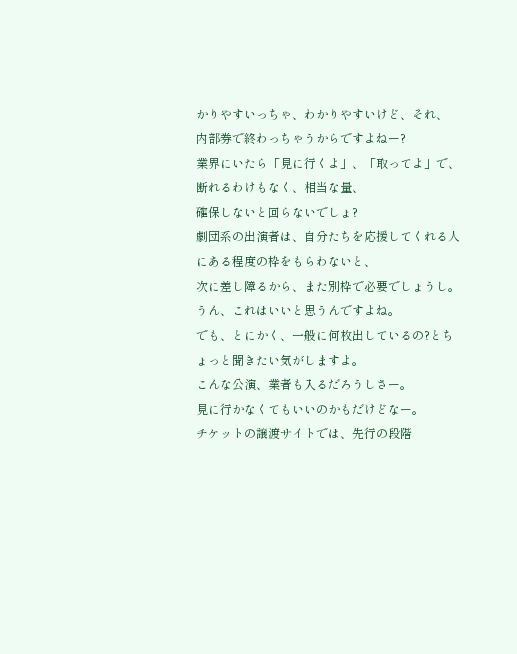かりやすいっちゃ、わかりやすいけど、それ、
内部券で終わっちゃうからですよねー?
業界にいたら「見に行くよ」、「取ってよ」で、断れるわけもなく、相当な量、
確保しないと回らないでしょ?
劇団系の出演者は、自分たちを応援してくれる人にある程度の枠をもらわないと、
次に差し障るから、また別枠で必要でしょうし。うん、これはいいと思うんですよね。
でも、とにかく、一般に何枚出しているの?とちょっと聞きたい気がしますよ。
こんな公演、業者も入るだろうしさー。
見に行かなくてもいいのかもだけどなー。
チケットの譲渡サイトでは、先行の段階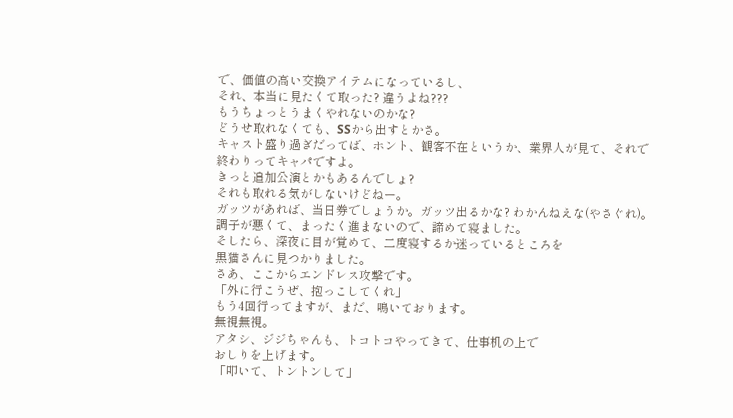で、価値の高い交換アイテムになっているし、
それ、本当に見たくて取った? 違うよね???
もうちょっとうまくやれないのかな?
どうせ取れなくても、SSから出すとかさ。
キャスト盛り過ぎだってば、ホント、観客不在というか、業界人が見て、それで
終わりってキャパですよ。
きっと追加公演とかもあるんでしょ?
それも取れる気がしないけどねー。
ガッツがあれば、当日券でしょうか。ガッツ出るかな? わかんねえな(やさぐれ)。
調子が悪くて、まったく進まないので、諦めて寝ました。
そしたら、深夜に目が覚めて、二度寝するか迷っているところを
黒猫さんに見つかりました。
さあ、ここからエンドレス攻撃です。
「外に行こうぜ、抱っこしてくれ」
もう4回行ってますが、まだ、鳴いております。
無視無視。
アタシ、ジジちゃんも、トコトコやってきて、仕事机の上で
おしりを上げます。
「叩いて、トントンして」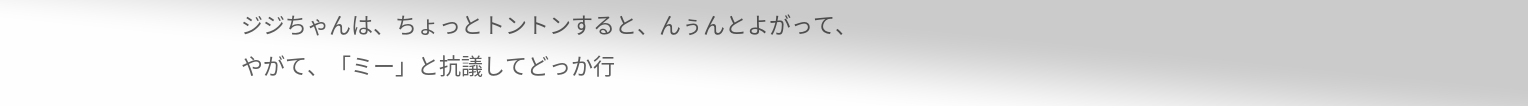ジジちゃんは、ちょっとトントンすると、んぅんとよがって、
やがて、「ミー」と抗議してどっか行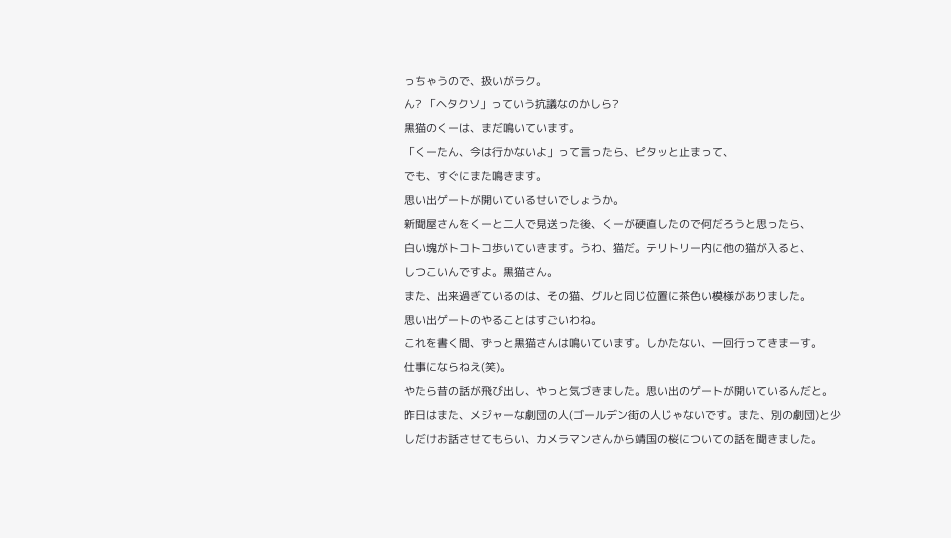っちゃうので、扱いがラク。
ん? 「ヘタクソ」っていう抗議なのかしら?
黒猫のくーは、まだ鳴いています。
「くーたん、今は行かないよ」って言ったら、ピタッと止まって、
でも、すぐにまた鳴きます。
思い出ゲートが開いているせいでしょうか。
新聞屋さんをくーと二人で見送った後、くーが硬直したので何だろうと思ったら、
白い塊がトコトコ歩いていきます。うわ、猫だ。テリトリー内に他の猫が入ると、
しつこいんですよ。黒猫さん。
また、出来過ぎているのは、その猫、グルと同じ位置に茶色い模様がありました。
思い出ゲートのやることはすごいわね。
これを書く間、ずっと黒猫さんは鳴いています。しかたない、一回行ってきまーす。
仕事にならねえ(笑)。
やたら昔の話が飛び出し、やっと気づきました。思い出のゲートが開いているんだと。
昨日はまた、メジャーな劇団の人(ゴールデン街の人じゃないです。また、別の劇団)と少しだけお話させてもらい、カメラマンさんから靖国の桜についての話を聞きました。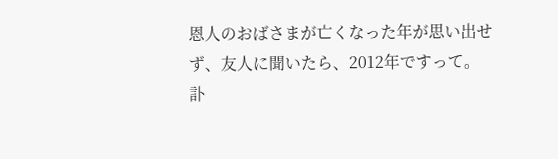恩人のおばさまが亡くなった年が思い出せず、友人に聞いたら、2012年ですって。
訃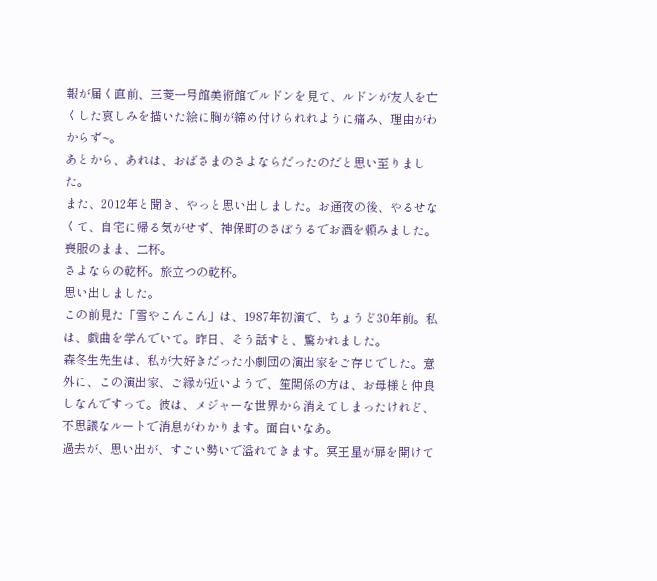報が届く直前、三菱一号館美術館でルドンを見て、ルドンが友人を亡くした哀しみを描いた絵に胸が締め付けられれように痛み、理由がわからず~。
あとから、あれは、おばさまのさよならだったのだと思い至りました。
また、2012年と聞き、やっと思い出しました。お通夜の後、やるせなくて、自宅に帰る気がせず、神保町のさぼうるでお酒を頼みました。喪服のまま、二杯。
さよならの乾杯。旅立つの乾杯。
思い出しました。
この前見た「雪やこんこん」は、1987年初演で、ちょうど30年前。私は、戯曲を学んでいて。昨日、そう話すと、驚かれました。
森冬生先生は、私が大好きだった小劇団の演出家をご存じでした。意外に、この演出家、ご縁が近いようで、笙関係の方は、お母様と仲良しなんですって。彼は、メジャーな世界から消えてしまったけれど、不思議なルートで消息がわかります。面白いなあ。
過去が、思い出が、すごい勢いで溢れてきます。冥王星が扉を開けて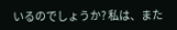いるのでしょうか? 私は、また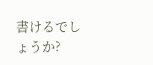書けるでしょうか?